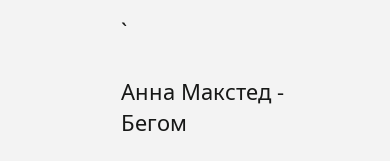`

Анна Макстед - Бегом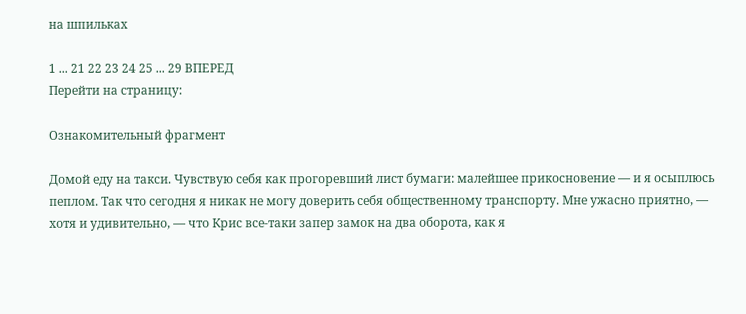на шпильках

1 ... 21 22 23 24 25 ... 29 ВПЕРЕД
Перейти на страницу:

Ознакомительный фрагмент

Домой еду на такси. Чувствую себя как прогоревший лист бумаги: малейшее прикосновение — и я осыплюсь пеплом. Так что сегодня я никак не могу доверить себя общественному транспорту. Мне ужасно приятно, — хотя и удивительно, — что Крис все-таки запер замок на два оборота, как я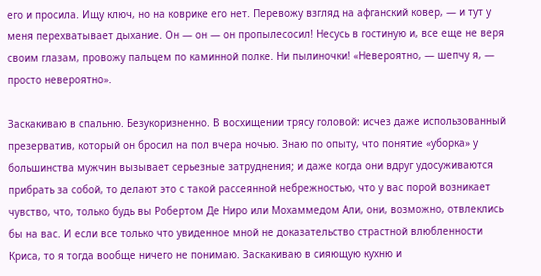его и просила. Ищу ключ, но на коврике его нет. Перевожу взгляд на афганский ковер, — и тут у меня перехватывает дыхание. Он — он — он пропылесосил! Несусь в гостиную и, все еще не веря своим глазам, провожу пальцем по каминной полке. Ни пылиночки! «Невероятно, — шепчу я, — просто невероятно».

Заскакиваю в спальню. Безукоризненно. В восхищении трясу головой: исчез даже использованный презерватив, который он бросил на пол вчера ночью. Знаю по опыту, что понятие «уборка» у большинства мужчин вызывает серьезные затруднения; и даже когда они вдруг удосуживаются прибрать за собой, то делают это с такой рассеянной небрежностью, что у вас порой возникает чувство, что, только будь вы Робертом Де Ниро или Мохаммедом Али, они, возможно, отвлеклись бы на вас. И если все только что увиденное мной не доказательство страстной влюбленности Криса, то я тогда вообще ничего не понимаю. Заскакиваю в сияющую кухню и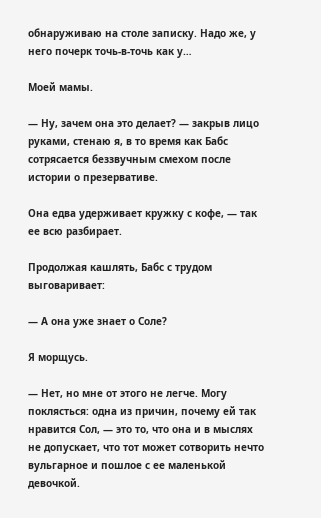обнаруживаю на столе записку. Надо же, у него почерк точь-в-точь как у…

Моей мамы.

— Ну, зачем она это делает? — закрыв лицо руками, стенаю я, в то время как Бабс сотрясается беззвучным смехом после истории о презервативе.

Она едва удерживает кружку с кофе, — так ее всю разбирает.

Продолжая кашлять, Бабс с трудом выговаривает:

— А она уже знает о Соле?

Я морщусь.

— Нет, но мне от этого не легче. Могу поклясться: одна из причин, почему ей так нравится Сол, — это то, что она и в мыслях не допускает, что тот может сотворить нечто вульгарное и пошлое с ее маленькой девочкой.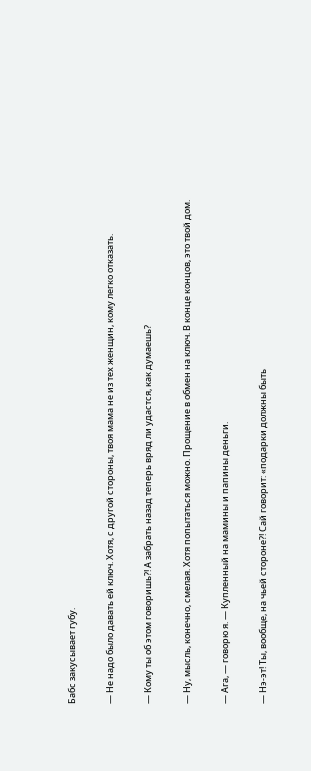Бабс закусывает губу.

— Не надо было давать ей ключ. Хотя, с другой стороны, твоя мама не из тех женщин, кому легко отказать.

— Кому ты об этом говоришь?! А забрать назад теперь вряд ли удастся, как думаешь?

— Ну, мысль, конечно, смелая. Хотя попытаться можно. Прощение в обмен на ключ. В конце концов, это твой дом.

— Ага, — говорю я. — Купленный на мамины и папины деньги.

— Нэ-эт! Ты, вообще, на чьей стороне?! Сай говорит: «подарки должны быть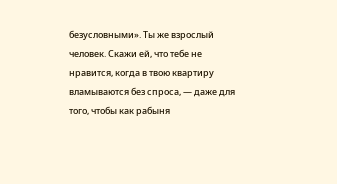безусловными». Ты же взрослый человек. Скажи ей, что тебе не нравится, когда в твою квартиру вламываются без спроса, — даже для того, чтобы как рабыня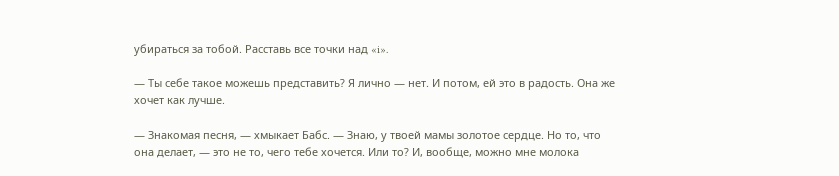убираться за тобой. Расставь все точки над «i».

— Ты себе такое можешь представить? Я лично — нет. И потом, ей это в радость. Она же хочет как лучше.

— Знакомая песня, — хмыкает Бабс. — Знаю, у твоей мамы золотое сердце. Но то, что она делает, — это не то, чего тебе хочется. Или то? И, вообще, можно мне молока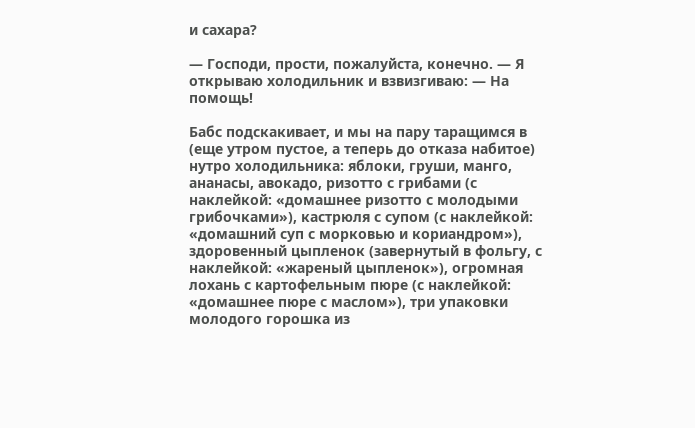и сахара?

— Господи, прости, пожалуйста, конечно. — Я открываю холодильник и взвизгиваю: — На помощь!

Бабс подскакивает, и мы на пару таращимся в (еще утром пустое, а теперь до отказа набитое) нутро холодильника: яблоки, груши, манго, ананасы, авокадо, ризотто с грибами (с наклейкой: «домашнее ризотто с молодыми грибочками»), кастрюля с супом (с наклейкой: «домашний суп с морковью и кориандром»), здоровенный цыпленок (завернутый в фольгу, с наклейкой: «жареный цыпленок»), огромная лохань с картофельным пюре (с наклейкой: «домашнее пюре с маслом»), три упаковки молодого горошка из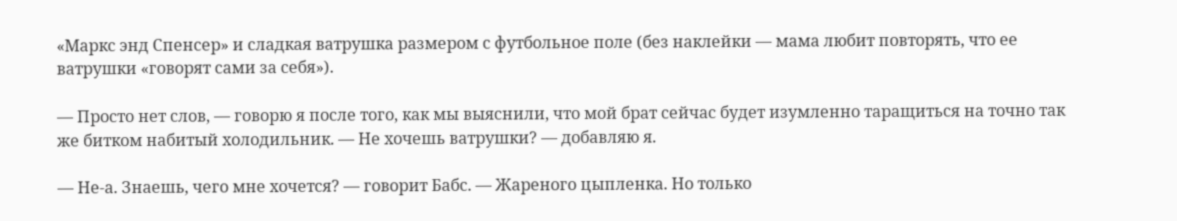«Маркс энд Спенсер» и сладкая ватрушка размером с футбольное поле (без наклейки — мама любит повторять, что ее ватрушки «говорят сами за себя»).

— Просто нет слов, — говорю я после того, как мы выяснили, что мой брат сейчас будет изумленно таращиться на точно так же битком набитый холодильник. — Не хочешь ватрушки? — добавляю я.

— Не-а. Знаешь, чего мне хочется? — говорит Бабс. — Жареного цыпленка. Но только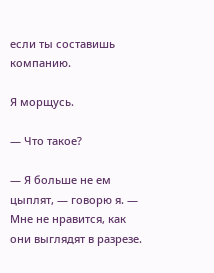если ты составишь компанию.

Я морщусь.

— Что такое?

— Я больше не ем цыплят, — говорю я. — Мне не нравится, как они выглядят в разрезе.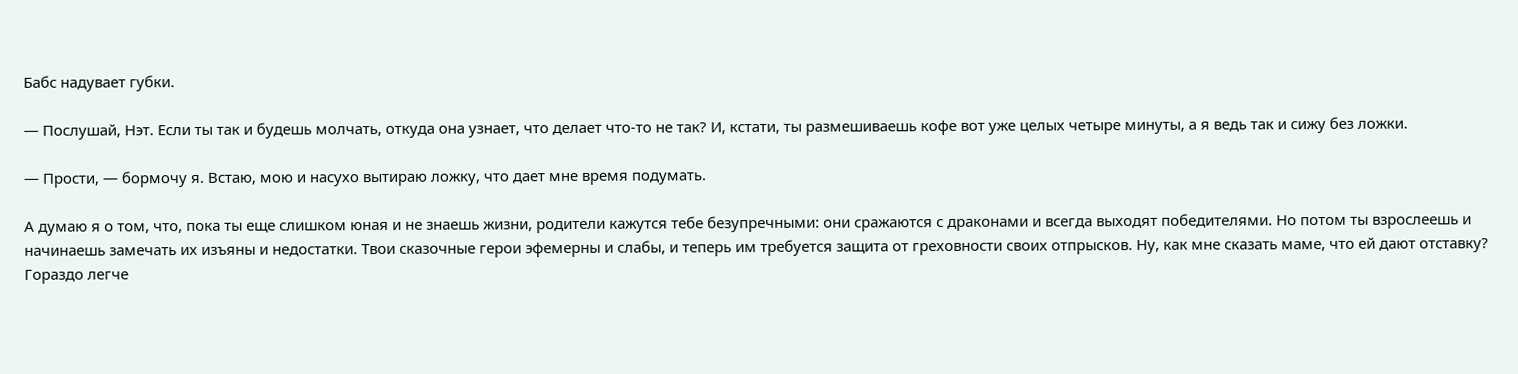Бабс надувает губки.

— Послушай, Нэт. Если ты так и будешь молчать, откуда она узнает, что делает что-то не так? И, кстати, ты размешиваешь кофе вот уже целых четыре минуты, а я ведь так и сижу без ложки.

— Прости, — бормочу я. Встаю, мою и насухо вытираю ложку, что дает мне время подумать.

А думаю я о том, что, пока ты еще слишком юная и не знаешь жизни, родители кажутся тебе безупречными: они сражаются с драконами и всегда выходят победителями. Но потом ты взрослеешь и начинаешь замечать их изъяны и недостатки. Твои сказочные герои эфемерны и слабы, и теперь им требуется защита от греховности своих отпрысков. Ну, как мне сказать маме, что ей дают отставку? Гораздо легче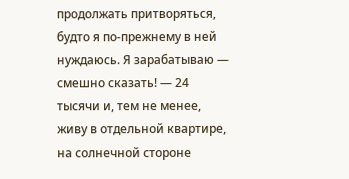продолжать притворяться, будто я по-прежнему в ней нуждаюсь. Я зарабатываю — смешно сказать! — 24 тысячи и, тем не менее, живу в отдельной квартире, на солнечной стороне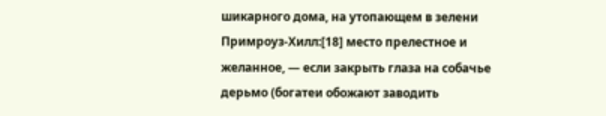шикарного дома, на утопающем в зелени Примроуз-Хилл:[18] место прелестное и желанное, — если закрыть глаза на собачье дерьмо (богатеи обожают заводить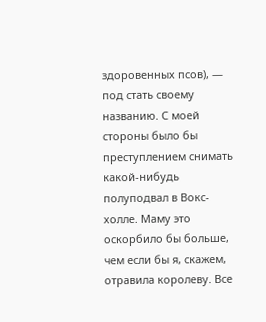здоровенных псов), — под стать своему названию. С моей стороны было бы преступлением снимать какой-нибудь полуподвал в Вокс-холле. Маму это оскорбило бы больше, чем если бы я, скажем, отравила королеву. Все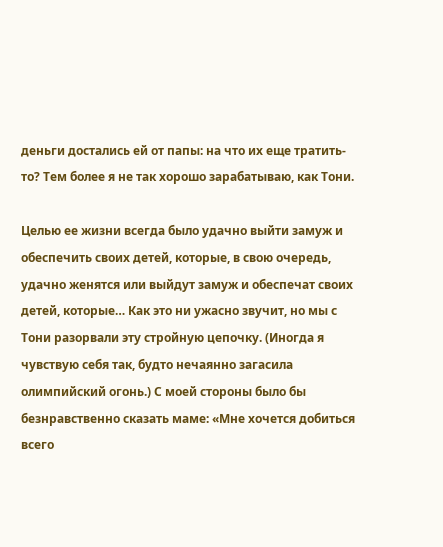деньги достались ей от папы: на что их еще тратить-то? Тем более я не так хорошо зарабатываю, как Тони.

Целью ее жизни всегда было удачно выйти замуж и обеспечить своих детей, которые, в свою очередь, удачно женятся или выйдут замуж и обеспечат своих детей, которые… Как это ни ужасно звучит, но мы с Тони разорвали эту стройную цепочку. (Иногда я чувствую себя так, будто нечаянно загасила олимпийский огонь.) С моей стороны было бы безнравственно сказать маме: «Мне хочется добиться всего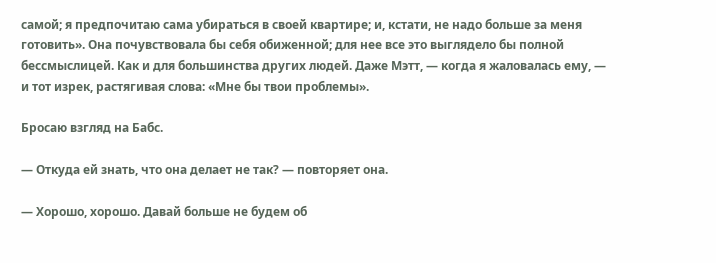самой; я предпочитаю сама убираться в своей квартире; и, кстати, не надо больше за меня готовить». Она почувствовала бы себя обиженной; для нее все это выглядело бы полной бессмыслицей. Как и для большинства других людей. Даже Мэтт, — когда я жаловалась ему, — и тот изрек, растягивая слова: «Мне бы твои проблемы».

Бросаю взгляд на Бабс.

— Откуда ей знать, что она делает не так? — повторяет она.

— Хорошо, хорошо. Давай больше не будем об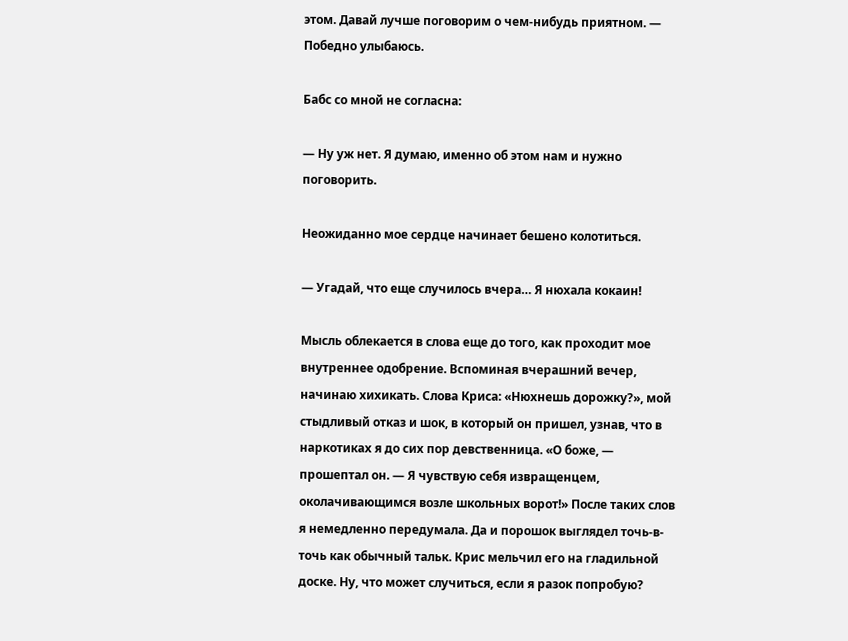этом. Давай лучше поговорим о чем-нибудь приятном. — Победно улыбаюсь.

Бабс со мной не согласна:

— Ну уж нет. Я думаю, именно об этом нам и нужно поговорить.

Неожиданно мое сердце начинает бешено колотиться.

— Угадай, что еще случилось вчера… Я нюхала кокаин!

Мысль облекается в слова еще до того, как проходит мое внутреннее одобрение. Вспоминая вчерашний вечер, начинаю хихикать. Слова Криса: «Нюхнешь дорожку?», мой стыдливый отказ и шок, в который он пришел, узнав, что в наркотиках я до сих пор девственница. «О боже, — прошептал он. — Я чувствую себя извращенцем, околачивающимся возле школьных ворот!» После таких слов я немедленно передумала. Да и порошок выглядел точь-в-точь как обычный тальк. Крис мельчил его на гладильной доске. Ну, что может случиться, если я разок попробую?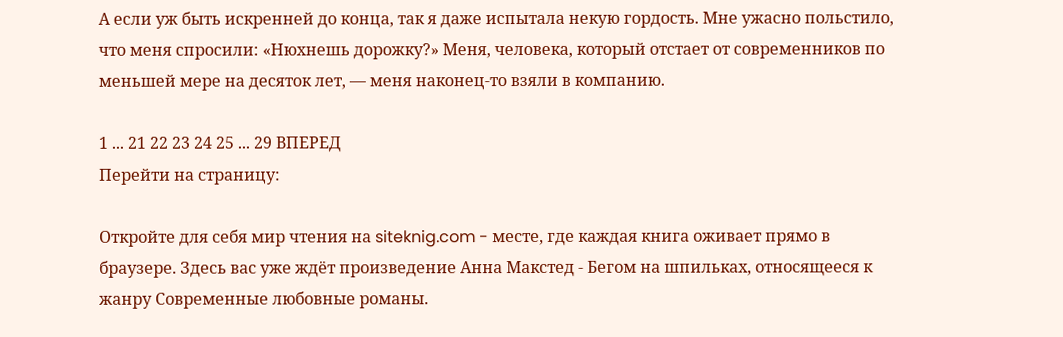А если уж быть искренней до конца, так я даже испытала некую гордость. Мне ужасно польстило, что меня спросили: «Нюхнешь дорожку?» Меня, человека, который отстает от современников по меньшей мере на десяток лет, — меня наконец-то взяли в компанию.

1 ... 21 22 23 24 25 ... 29 ВПЕРЕД
Перейти на страницу:

Откройте для себя мир чтения на siteknig.com - месте, где каждая книга оживает прямо в браузере. Здесь вас уже ждёт произведение Анна Макстед - Бегом на шпильках, относящееся к жанру Современные любовные романы.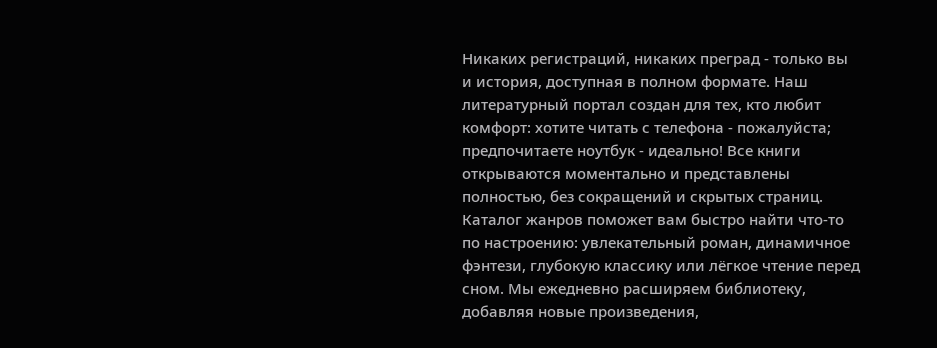Никаких регистраций, никаких преград - только вы и история, доступная в полном формате. Наш литературный портал создан для тех, кто любит комфорт: хотите читать с телефона - пожалуйста; предпочитаете ноутбук - идеально! Все книги открываются моментально и представлены полностью, без сокращений и скрытых страниц. Каталог жанров поможет вам быстро найти что-то по настроению: увлекательный роман, динамичное фэнтези, глубокую классику или лёгкое чтение перед сном. Мы ежедневно расширяем библиотеку, добавляя новые произведения,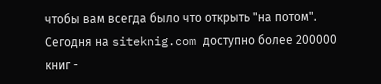чтобы вам всегда было что открыть "на потом". Сегодня на siteknig.com доступно более 200000 книг -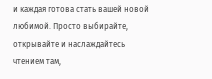и каждая готова стать вашей новой любимой. Просто выбирайте, открывайте и наслаждайтесь чтением там,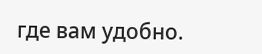где вам удобно.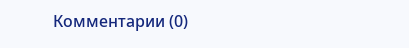Комментарии (0)